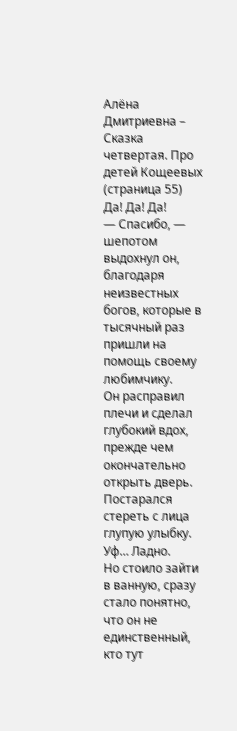Алёна Дмитриевна – Сказка четвертая. Про детей Кощеевых (страница 55)
Да! Да! Да!
— Спасибо, — шепотом выдохнул он, благодаря неизвестных богов, которые в тысячный раз пришли на помощь своему любимчику.
Он расправил плечи и сделал глубокий вдох, прежде чем окончательно открыть дверь. Постарался стереть с лица глупую улыбку.
Уф… Ладно.
Но стоило зайти в ванную, сразу стало понятно, что он не единственный, кто тут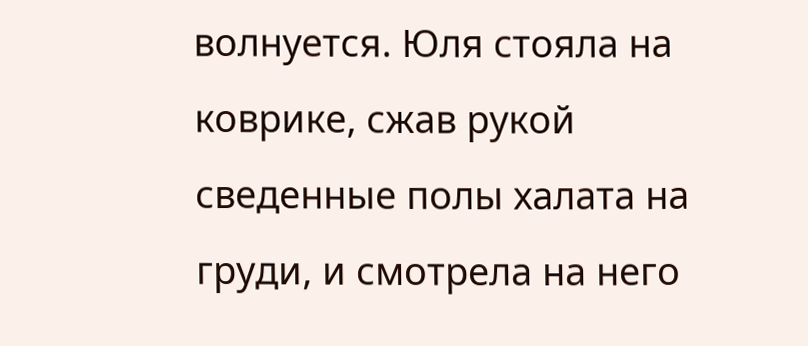волнуется. Юля стояла на коврике, сжав рукой сведенные полы халата на груди, и смотрела на него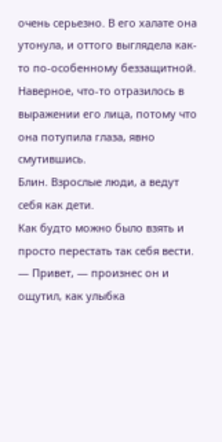очень серьезно. В его халате она утонула, и оттого выглядела как-то по-особенному беззащитной. Наверное, что-то отразилось в выражении его лица, потому что она потупила глаза, явно смутившись.
Блин. Взрослые люди, а ведут себя как дети.
Как будто можно было взять и просто перестать так себя вести.
— Привет, — произнес он и ощутил, как улыбка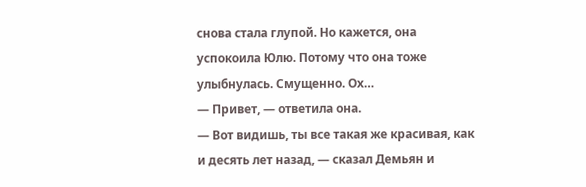снова стала глупой. Но кажется, она успокоила Юлю. Потому что она тоже улыбнулась. Смущенно. Ох…
— Привет, — ответила она.
— Вот видишь, ты все такая же красивая, как и десять лет назад, — сказал Демьян и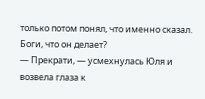только потом понял, что именно сказал.
Боги, что он делает?
— Прекрати, — усмехнулась Юля и возвела глаза к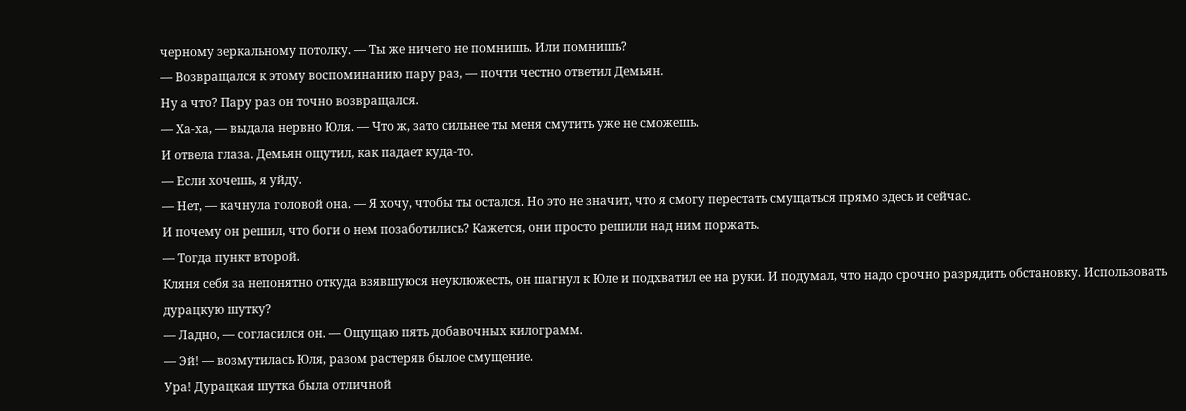черному зеркальному потолку. — Ты же ничего не помнишь. Или помнишь?
— Возвращался к этому воспоминанию пару раз, — почти честно ответил Демьян.
Ну а что? Пару раз он точно возвращался.
— Ха-ха, — выдала нервно Юля. — Что ж, зато сильнее ты меня смутить уже не сможешь.
И отвела глаза. Демьян ощутил, как падает куда-то.
— Если хочешь, я уйду.
— Нет, — качнула головой она. — Я хочу, чтобы ты остался. Но это не значит, что я смогу перестать смущаться прямо здесь и сейчас.
И почему он решил, что боги о нем позаботились? Кажется, они просто решили над ним поржать.
— Тогда пункт второй.
Кляня себя за непонятно откуда взявшуюся неуклюжесть, он шагнул к Юле и подхватил ее на руки. И подумал, что надо срочно разрядить обстановку. Использовать дурацкую шутку?
— Ладно, — согласился он. — Ощущаю пять добавочных килограмм.
— Эй! — возмутилась Юля, разом растеряв былое смущение.
Ура! Дурацкая шутка была отличной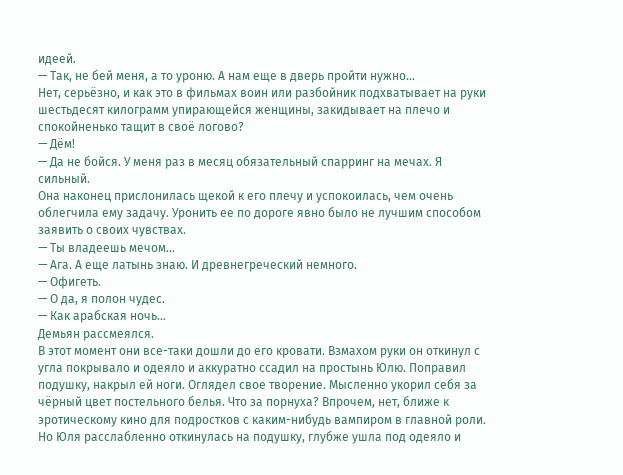идеей.
— Так, не бей меня, а то уроню. А нам еще в дверь пройти нужно...
Нет, серьёзно, и как это в фильмах воин или разбойник подхватывает на руки шестьдесят килограмм упирающейся женщины, закидывает на плечо и спокойненько тащит в своё логово?
— Дём!
— Да не бойся. У меня раз в месяц обязательный спарринг на мечах. Я сильный.
Она наконец прислонилась щекой к его плечу и успокоилась, чем очень облегчила ему задачу. Уронить ее по дороге явно было не лучшим способом заявить о своих чувствах.
— Ты владеешь мечом…
— Ага. А еще латынь знаю. И древнегреческий немного.
— Офигеть.
— О да, я полон чудес.
— Как арабская ночь…
Демьян рассмеялся.
В этот момент они все-таки дошли до его кровати. Взмахом руки он откинул с угла покрывало и одеяло и аккуратно ссадил на простынь Юлю. Поправил подушку, накрыл ей ноги. Оглядел свое творение. Мысленно укорил себя за чёрный цвет постельного белья. Что за порнуха? Впрочем, нет, ближе к эротическому кино для подростков с каким-нибудь вампиром в главной роли. Но Юля расслабленно откинулась на подушку, глубже ушла под одеяло и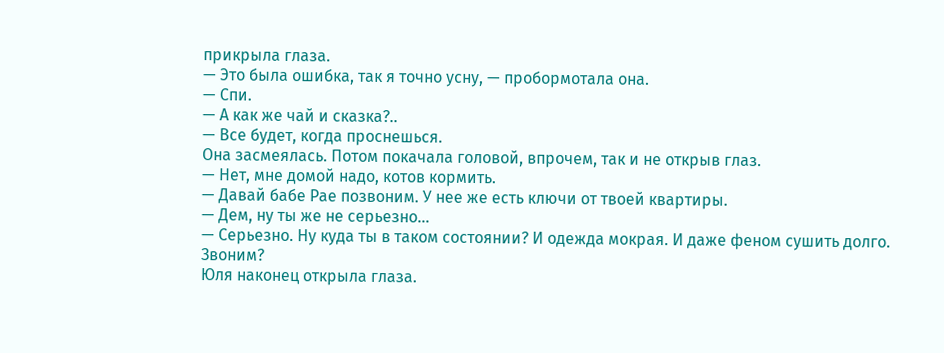прикрыла глаза.
— Это была ошибка, так я точно усну, — пробормотала она.
— Спи.
— А как же чай и сказка?..
— Все будет, когда проснешься.
Она засмеялась. Потом покачала головой, впрочем, так и не открыв глаз.
— Нет, мне домой надо, котов кормить.
— Давай бабе Рае позвоним. У нее же есть ключи от твоей квартиры.
— Дем, ну ты же не серьезно…
— Серьезно. Ну куда ты в таком состоянии? И одежда мокрая. И даже феном сушить долго. Звоним?
Юля наконец открыла глаза.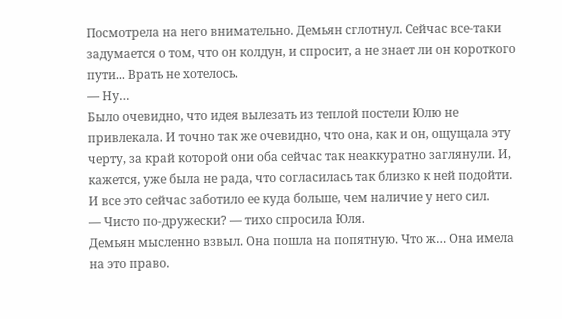Посмотрела на него внимательно. Демьян сглотнул. Сейчас все-таки задумается о том, что он колдун, и спросит, а не знает ли он короткого пути... Врать не хотелось.
— Ну…
Было очевидно, что идея вылезать из теплой постели Юлю не привлекала. И точно так же очевидно, что она, как и он, ощущала эту черту, за край которой они оба сейчас так неаккуратно заглянули. И, кажется, уже была не рада, что согласилась так близко к ней подойти. И все это сейчас заботило ее куда больше, чем наличие у него сил.
— Чисто по-дружески? — тихо спросила Юля.
Демьян мысленно взвыл. Она пошла на попятную. Что ж… Она имела на это право.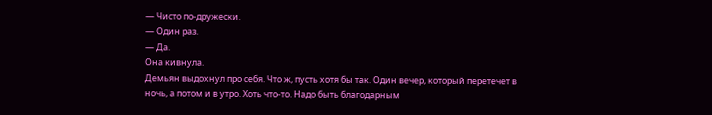— Чисто по-дружески.
— Один раз.
— Да.
Она кивнула.
Демьян выдохнул про себя. Что ж, пусть хотя бы так. Один вечер, который перетечет в ночь, а потом и в утро. Хоть что-то. Надо быть благодарным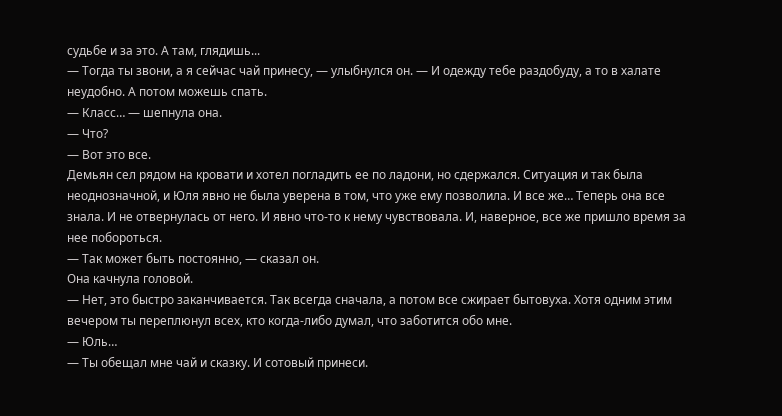судьбе и за это. А там, глядишь...
— Тогда ты звони, а я сейчас чай принесу, — улыбнулся он. — И одежду тебе раздобуду, а то в халате неудобно. А потом можешь спать.
— Класс… — шепнула она.
— Что?
— Вот это все.
Демьян сел рядом на кровати и хотел погладить ее по ладони, но сдержался. Ситуация и так была неоднозначной, и Юля явно не была уверена в том, что уже ему позволила. И все же… Теперь она все знала. И не отвернулась от него. И явно что-то к нему чувствовала. И, наверное, все же пришло время за нее побороться.
— Так может быть постоянно, — сказал он.
Она качнула головой.
— Нет, это быстро заканчивается. Так всегда сначала, а потом все сжирает бытовуха. Хотя одним этим вечером ты переплюнул всех, кто когда-либо думал, что заботится обо мне.
— Юль…
— Ты обещал мне чай и сказку. И сотовый принеси.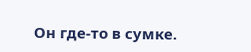Он где-то в сумке.